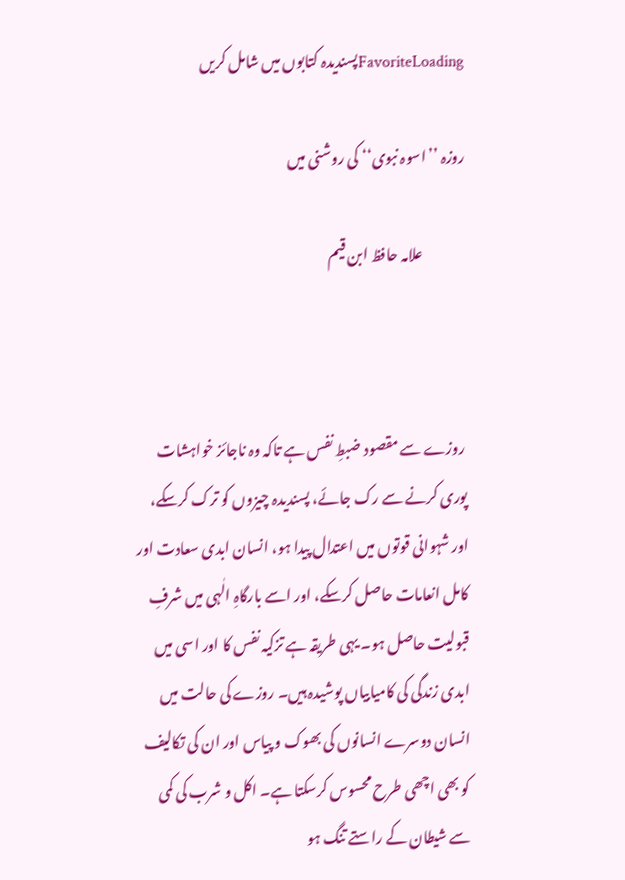FavoriteLoadingپسندیدہ کتابوں میں شامل کریں

روزہ ’’اسوہ نبوی‘‘ کی روشنی میں

               علامہ حافظ ابن قیم



 روزے سے مقصود ضبطِ نفس ہے تاکہ وہ ناجائز خواہشات پوری کرنے سے رک جائے، پسندیدہ چیزوں کو ترک کرسکے، اور شہوانی قوتوں میں اعتدال پیدا ہو، انسان ابدی سعادت اور کامل انعامات حاصل کرسکے، اور اسے بارگاہِ الٰہی میں شرفِ قبولیت حاصل ہو۔ یہی طریقہ ہے تزکیہ نفس کا اور اسی میں ابدی زندگی کی کامیابیاں پوشیدہ ہیں۔ روزے کی حالت میں انسان دوسرے انسانوں کی بھوک و پیاس اور ان کی تکالیف کو بھی اچھی طرح محسوس کرسکتا ہے۔ اکل و شرب کی کمی سے شیطان کے راستے تنگ ہو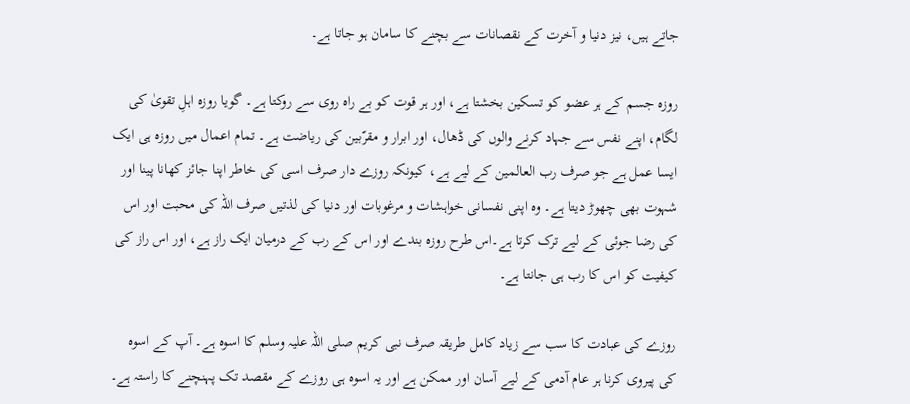جاتے ہیں، نیز دنیا و آخرت کے نقصانات سے بچنے کا سامان ہو جاتا ہے۔

روزہ جسم کے ہر عضو کو تسکین بخشتا ہے، اور ہر قوت کو بے راہ روی سے روکتا ہے۔ گویا روزہ اہلِ تقویٰ کی لگام، اپنے نفس سے جہاد کرنے والوں کی ڈھال، اور ابرار و مقرّبین کی ریاضت ہے۔ تمام اعمال میں روزہ ہی ایک ایسا عمل ہے جو صرف رب العالمین کے لیے ہے، کیونکہ روزے دار صرف اسی کی خاطر اپنا جائز کھانا پینا اور شہوت بھی چھوڑ دیتا ہے۔ وہ اپنی نفسانی خواہشات و مرغوبات اور دنیا کی لذتیں صرف اللہ کی محبت اور اس کی رضا جوئی کے لیے ترک کرتا ہے۔اس طرح روزہ بندے اور اس کے رب کے درمیان ایک راز ہے، اور اس راز کی کیفیت کو اس کا رب ہی جانتا ہے۔

روزے کی عبادت کا سب سے زیاد کامل طریقہ صرف نبی کریم صلی اللہ علیہ وسلم کا اسوہ ہے۔ آپ کے اسوہ کی پیروی کرنا ہر عام آدمی کے لیے آسان اور ممکن ہے اور یہ اسوہ ہی روزے کے مقصد تک پہنچنے کا راستہ ہے۔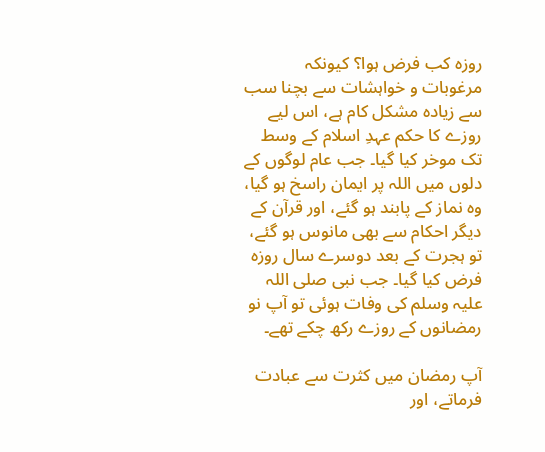روزہ کب فرض ہوا؟ کیونکہ مرغوبات و خواہشات سے بچنا سب سے زیادہ مشکل کام ہے، اس لیے روزے کا حکم عہدِ اسلام کے وسط تک موخر کیا گیا۔ جب عام لوگوں کے دلوں میں اللہ پر ایمان راسخ ہو گیا، وہ نماز کے پابند ہو گئے، اور قرآن کے دیگر احکام سے بھی مانوس ہو گئے، تو ہجرت کے بعد دوسرے سال روزہ فرض کیا گیا۔ جب نبی صلی اللہ علیہ وسلم کی وفات ہوئی تو آپ نو رمضانوں کے روزے رکھ چکے تھے۔

آپ رمضان میں کثرت سے عبادت فرماتے، اور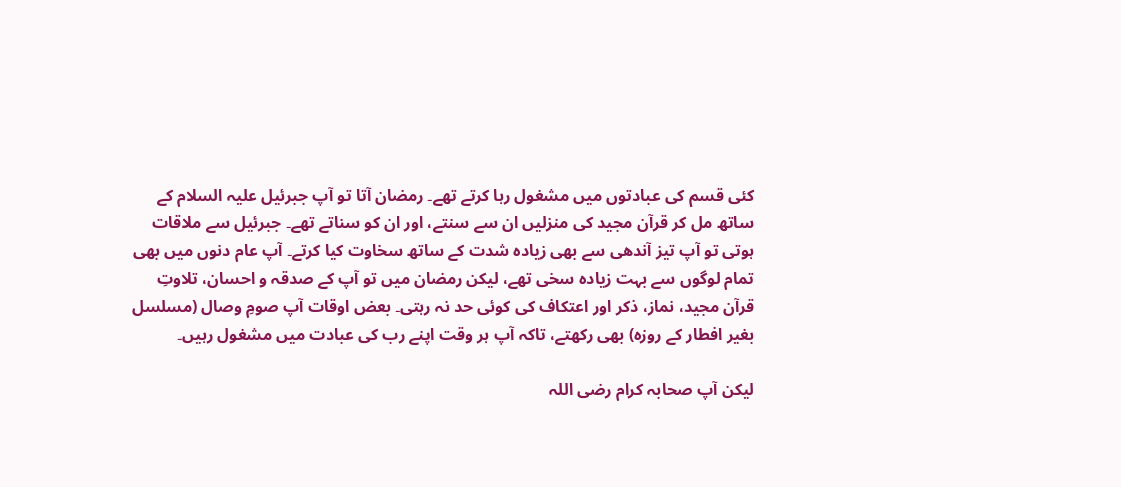کئی قسم کی عبادتوں میں مشغول رہا کرتے تھے۔ رمضان آتا تو آپ جبرئیل علیہ السلام کے ساتھ مل کر قرآن مجید کی منزلیں ان سے سنتے، اور ان کو سناتے تھے۔ جبرئیل سے ملاقات ہوتی تو آپ تیز آندھی سے بھی زیادہ شدت کے ساتھ سخاوت کیا کرتے۔ آپ عام دنوں میں بھی تمام لوگوں سے بہت زیادہ سخی تھے، لیکن رمضان میں تو آپ کے صدقہ و احسان، تلاوتِ قرآن مجید، نماز، ذکر اور اعتکاف کی کوئی حد نہ رہتی۔ بعض اوقات آپ صومِ وصال (مسلسل بغیر افطار کے روزہ) بھی رکھتے، تاکہ آپ ہر وقت اپنے رب کی عبادت میں مشغول رہیں۔

لیکن آپ صحابہ کرام رضی اللہ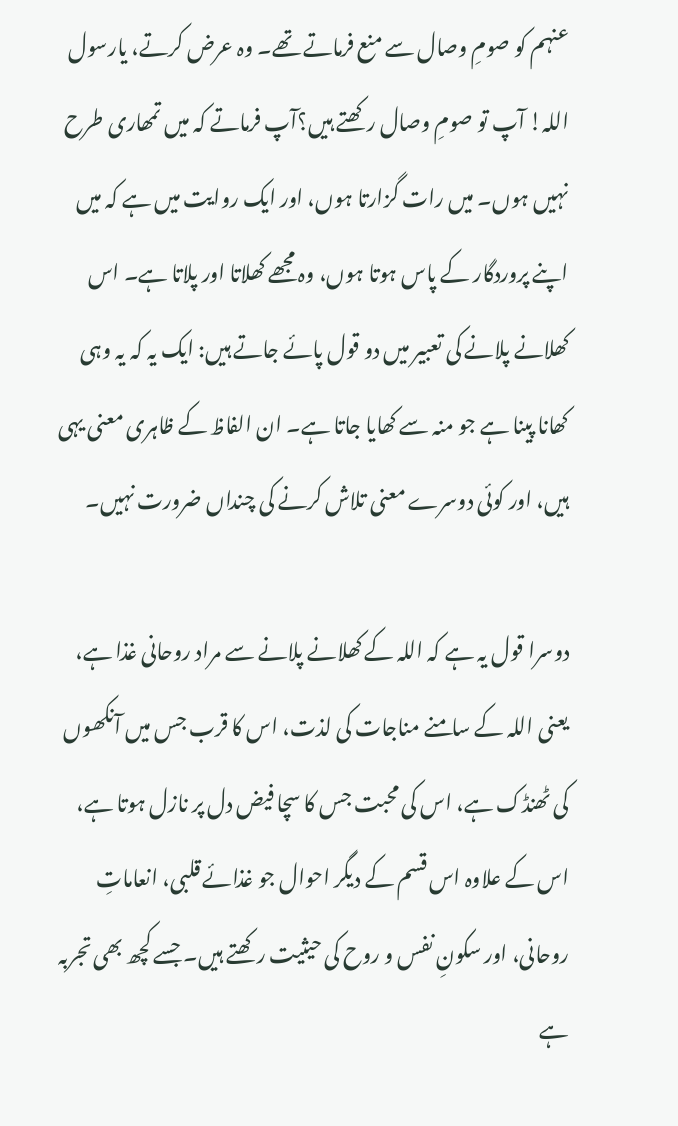عنہم کو صومِ وصال سے منع فرماتے تھے۔ وہ عرض کرتے، یارسول اللہ! آپ تو صومِ وصال رکھتے ہیں؟آپ فرماتے کہ میں تمھاری طرح نہیں ہوں۔ میں رات گزارتا ہوں، اور ایک روایت میں ہے کہ میں اپنے پروردگار کے پاس ہوتا ہوں، وہ مجھے کھلاتا اور پلاتا ہے۔ اس کھلانے پلانے کی تعبیر میں دو قول پائے جاتے ہیں: ایک یہ کہ یہ وہی کھانا پینا ہے جو منہ سے کھایا جاتا ہے۔ ان الفاظ کے ظاہری معنی یہی ہیں، اور کوئی دوسرے معنی تلاش کرنے کی چنداں ضرورت نہیں۔

دوسرا قول یہ ہے کہ اللہ کے کھلانے پلانے سے مراد روحانی غذا ہے، یعنی اللہ کے سامنے مناجات کی لذت، اس کا قرب جس میں آنکھوں کی ٹھنڈک ہے، اس کی محبت جس کا سچا فیض دل پر نازل ہوتا ہے، اس کے علاوہ اس قسم کے دیگر احوال جو غذائے قلبی، انعاماتِ روحانی، اور سکونِ نفس و روح کی حیثیت رکھتے ہیں۔ جسے کچھ بھی تجربہ ہے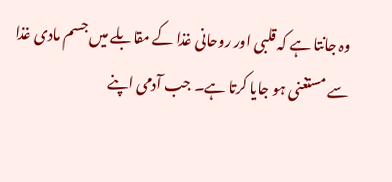وہ جانتا ہے کہ قلبی اور روحانی غذا کے مقابلے میں جسم مادی غذا سے مستغنی ہو جایا کرتا ہے۔ جب آدمی اپنے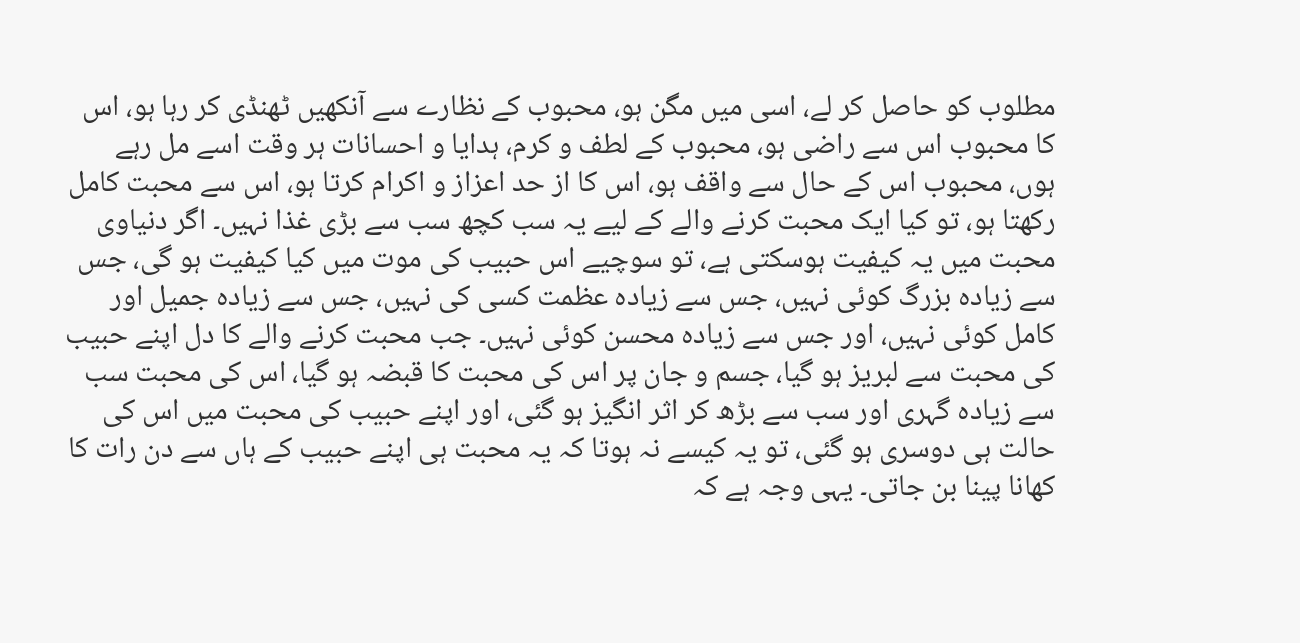مطلوب کو حاصل کر لے، اسی میں مگن ہو، محبوب کے نظارے سے آنکھیں ٹھنڈی کر رہا ہو، اس کا محبوب اس سے راضی ہو، محبوب کے لطف و کرم، ہدایا و احسانات ہر وقت اسے مل رہے ہوں، محبوب اس کے حال سے واقف ہو، اس کا از حد اعزاز و اکرام کرتا ہو، اس سے محبت کامل رکھتا ہو، تو کیا ایک محبت کرنے والے کے لیے یہ سب کچھ سب سے بڑی غذا نہیں۔ اگر دنیاوی محبت میں یہ کیفیت ہوسکتی ہے، تو سوچیے اس حبیب کی موت میں کیا کیفیت ہو گی، جس سے زیادہ بزرگ کوئی نہیں، جس سے زیادہ عظمت کسی کی نہیں، جس سے زیادہ جمیل اور کامل کوئی نہیں، اور جس سے زیادہ محسن کوئی نہیں۔ جب محبت کرنے والے کا دل اپنے حبیب کی محبت سے لبریز ہو گیا، جسم و جان پر اس کی محبت کا قبضہ ہو گیا، اس کی محبت سب سے زیادہ گہری اور سب سے بڑھ کر اثر انگیز ہو گئی، اور اپنے حبیب کی محبت میں اس کی حالت ہی دوسری ہو گئی، تو یہ کیسے نہ ہوتا کہ یہ محبت ہی اپنے حبیب کے ہاں سے دن رات کا کھانا پینا بن جاتی۔ یہی وجہ ہے کہ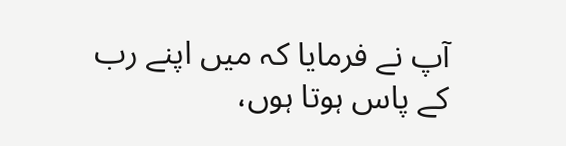آپ نے فرمایا کہ میں اپنے رب کے پاس ہوتا ہوں،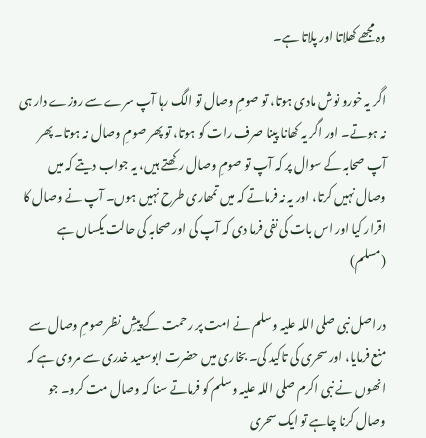وہ مجھے کھلاتا اور پلاتا ہے۔

اگر یہ خورو نوش مادی ہوتا، تو صومِ وصال تو الگ رہا آپ سرے سے روزے دار ہی نہ ہوتے۔ اور اگر یہ کھانا پینا صرف رات کو ہوتا، تو پھر صومِ وصال نہ ہوتا۔ پھر آپ صحابہ کے سوال پر کہ آپ تو صومِ وصال رکھتے ہیں، یہ جواب دیتے کہ میں وصال نہیں کرتا، اور یہ نہ فرماتے کہ میں تمھاری طرح نہیں ہوں۔ آپ نے وصال کا اقرار کیا اور اس بات کی نفی فرما دی کہ آپ کی اور صحابہ کی حالت یکساں ہے (مسلم)

دراصل نبی صلی اللہ علیہ وسلم نے امت پر رحمت کے پیشِ نظر صومِ وصال سے منع فرمایا، اور سحری کی تاکید کی۔ بخاری میں حضرت ابوسعید خدری سے مروی ہے کہ انھوں نے نبی اکرم صلی اللہ علیہ وسلم کو فرماتے سنا کہ وصال مت کرو۔ جو وصال کرنا چاہے تو ایک سحری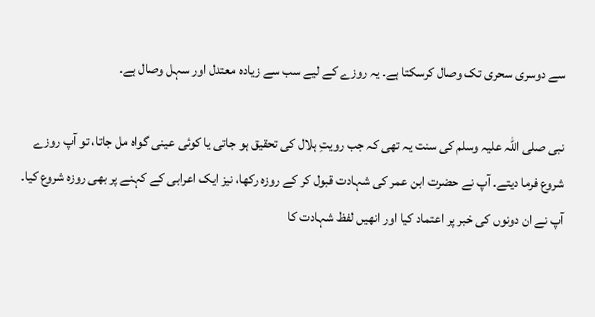سے دوسری سحری تک وصال کرسکتا ہے۔ یہ روزے کے لیے سب سے زیادہ معتدل اور سہل وصال ہے۔

نبی صلی اللہ علیہ وسلم کی سنت یہ تھی کہ جب رویتِ ہلال کی تحقیق ہو جاتی یا کوئی عینی گواہ مل جاتا، تو آپ روزے شروع فرما دیتے۔ آپ نے حضرت ابن عمر کی شہادت قبول کر کے روزہ رکھا، نیز ایک اعرابی کے کہنے پر بھی روزہ شروع کیا۔ آپ نے ان دونوں کی خبر پر اعتماد کیا اور انھیں لفظ شہادت کا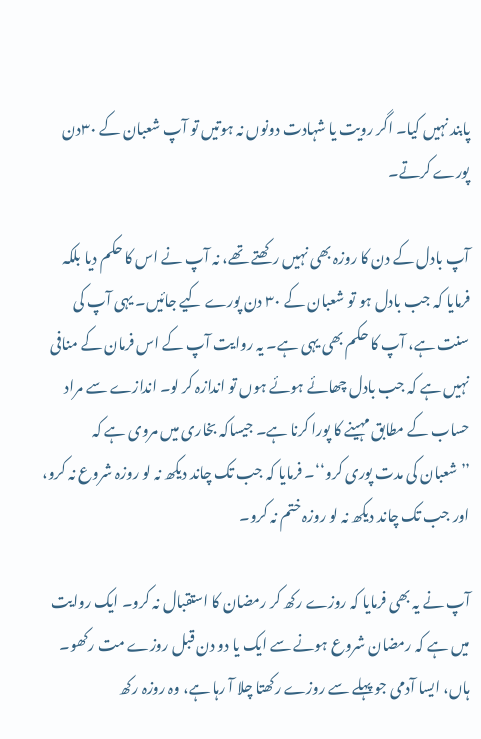پابند نہیں کیا۔ اگر رویت یا شہادت دونوں نہ ہوتیں تو آپ شعبان کے ۳۰دن پورے کرتے۔

آپ بادل کے دن کا روزہ بھی نہیں رکھتے تھے، نہ آپ نے اس کا حکم دیا بلکہ فرمایا کہ جب بادل ہو تو شعبان کے ۳۰ دن پورے کیے جائیں۔ یہی آپ کی سنت ہے، آپ کا حکم بھی یہی ہے۔ یہ روایت آپ کے اس فرمان کے منافی نہیں ہے کہ جب بادل چھائے ہوئے ہوں تو اندازہ کر لو۔ اندازے سے مراد حساب کے مطابق مہینے کا پورا کرنا ہے۔ جیساکہ بخاری میں مروی ہے کہ ’’شعبان کی مدت پوری کرو‘‘۔ فرمایا کہ جب تک چاند دیکھ نہ لو روزہ شروع نہ کرو، اور جب تک چاند دیکھ نہ لو روزہ ختم نہ کرو۔

آپ نے یہ بھی فرمایا کہ روزے رکھ کر رمضان کا استقبال نہ کرو۔ ایک روایت میں ہے کہ رمضان شروع ہونے سے ایک یا دو دن قبل روزے مت رکھو۔ ہاں، ایسا آدمی جو پہلے سے روزے رکھتا چلا آ رہا ہے، وہ روزہ رکھ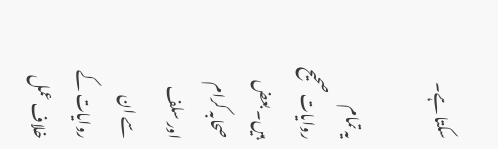سکتا ہے۔

یہ تمام روایات صحیح ہیں۔ بعض صحابہ کرام اور سلف سے ان روایات کے خلاف عمل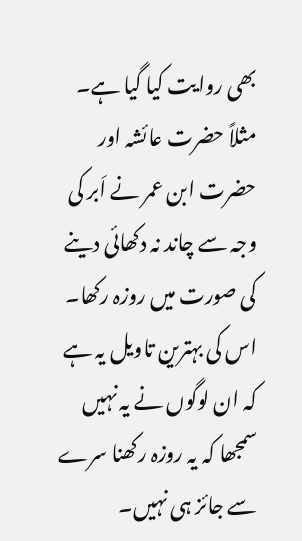بھی روایت کیا گیا ہے۔ مثلاً حضرت عائشہ اور حضرت ابن عمر نے اَبر کی وجہ سے چاند نہ دکھائی دینے کی صورت میں روزہ رکھا۔ اس کی بہترین تاویل یہ ہے کہ ان لوگوں نے یہ نہیں سمجھا کہ یہ روزہ رکھنا سرے سے جائز ہی نہیں۔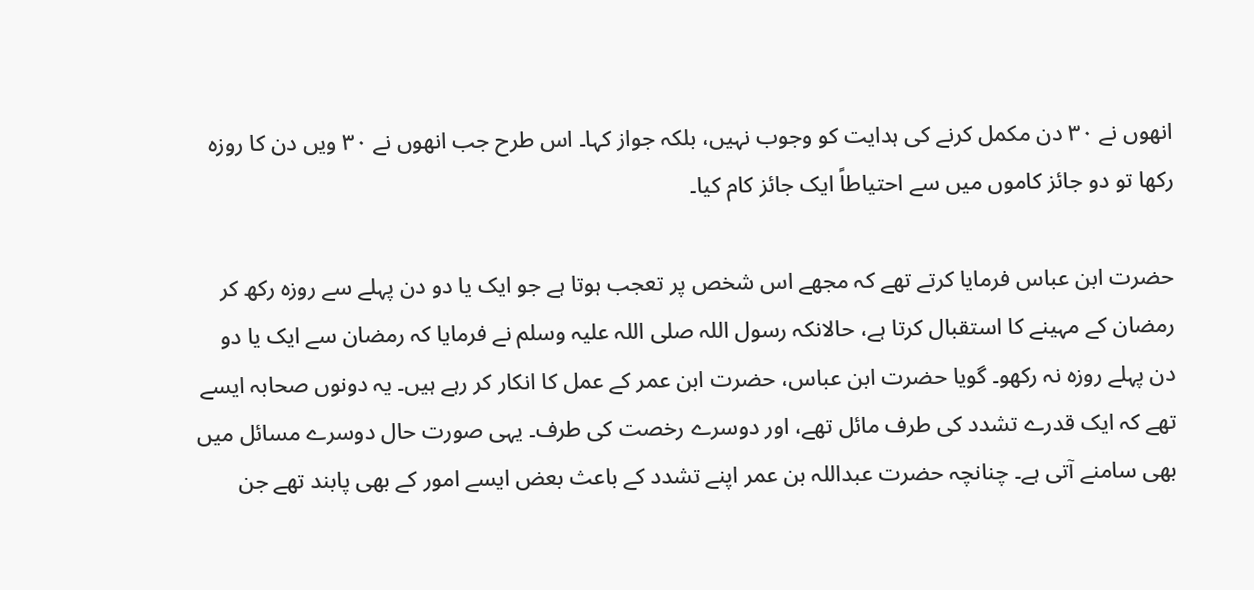انھوں نے ۳۰ دن مکمل کرنے کی ہدایت کو وجوب نہیں، بلکہ جواز کہا۔ اس طرح جب انھوں نے ۳۰ ویں دن کا روزہ رکھا تو دو جائز کاموں میں سے احتیاطاً ایک جائز کام کیا۔

حضرت ابن عباس فرمایا کرتے تھے کہ مجھے اس شخص پر تعجب ہوتا ہے جو ایک یا دو دن پہلے سے روزہ رکھ کر رمضان کے مہینے کا استقبال کرتا ہے، حالانکہ رسول اللہ صلی اللہ علیہ وسلم نے فرمایا کہ رمضان سے ایک یا دو دن پہلے روزہ نہ رکھو۔ گویا حضرت ابن عباس، حضرت ابن عمر کے عمل کا انکار کر رہے ہیں۔ یہ دونوں صحابہ ایسے تھے کہ ایک قدرے تشدد کی طرف مائل تھے، اور دوسرے رخصت کی طرف۔ یہی صورت حال دوسرے مسائل میں بھی سامنے آتی ہے۔ چنانچہ حضرت عبداللہ بن عمر اپنے تشدد کے باعث بعض ایسے امور کے بھی پابند تھے جن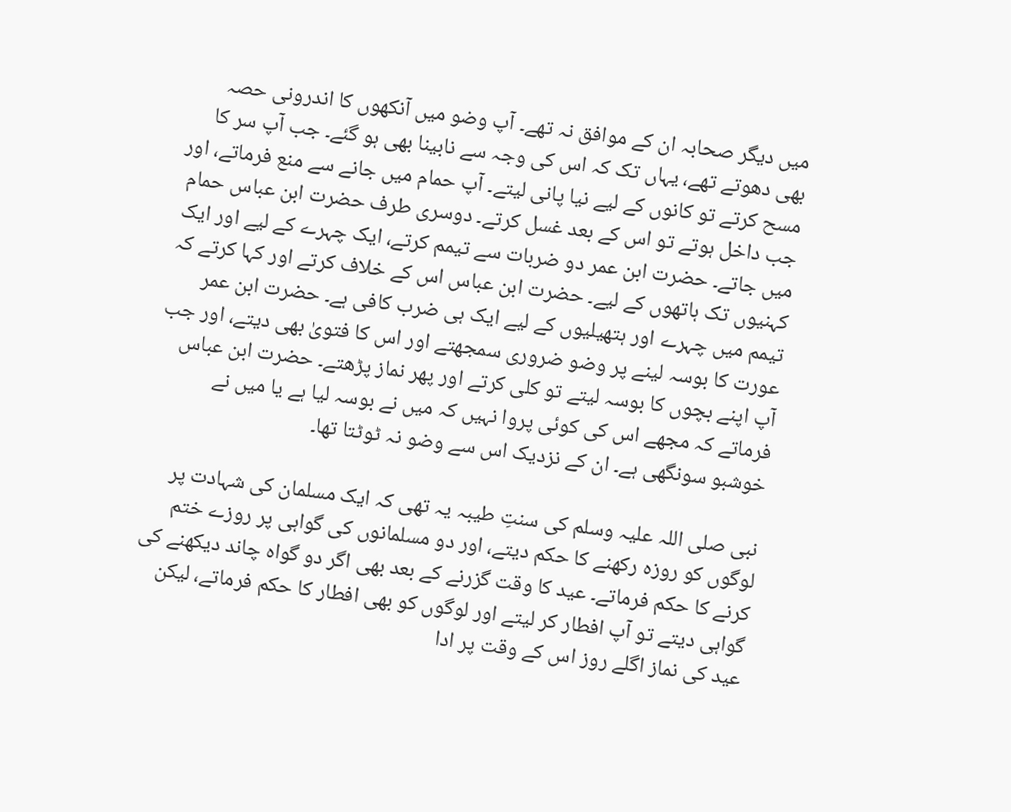میں دیگر صحابہ ان کے موافق نہ تھے۔ آپ وضو میں آنکھوں کا اندرونی حصہ بھی دھوتے تھے، یہاں تک کہ اس کی وجہ سے نابینا بھی ہو گئے۔ جب آپ سر کا مسح کرتے تو کانوں کے لیے نیا پانی لیتے۔ آپ حمام میں جانے سے منع فرماتے، اور جب داخل ہوتے تو اس کے بعد غسل کرتے۔ دوسری طرف حضرت ابن عباس حمام میں جاتے۔ حضرت ابن عمر دو ضربات سے تیمم کرتے، ایک چہرے کے لیے اور ایک کہنیوں تک ہاتھوں کے لیے۔ حضرت ابن عباس اس کے خلاف کرتے اور کہا کرتے کہ تیمم میں چہرے اور ہتھیلیوں کے لیے ایک ہی ضرب کافی ہے۔ حضرت ابن عمر عورت کا بوسہ لینے پر وضو ضروری سمجھتے اور اس کا فتویٰ بھی دیتے، اور جب آپ اپنے بچوں کا بوسہ لیتے تو کلی کرتے اور پھر نماز پڑھتے۔ حضرت ابن عباس فرماتے کہ مجھے اس کی کوئی پروا نہیں کہ میں نے بوسہ لیا ہے یا میں نے خوشبو سونگھی ہے۔ ان کے نزدیک اس سے وضو نہ ٹوٹتا تھا۔

نبی صلی اللہ علیہ وسلم کی سنتِ طیبہ یہ تھی کہ ایک مسلمان کی شہادت پر لوگوں کو روزہ رکھنے کا حکم دیتے، اور دو مسلمانوں کی گواہی پر روزے ختم کرنے کا حکم فرماتے۔ عید کا وقت گزرنے کے بعد بھی اگر دو گواہ چاند دیکھنے کی گواہی دیتے تو آپ افطار کر لیتے اور لوگوں کو بھی افطار کا حکم فرماتے، لیکن عید کی نماز اگلے روز اس کے وقت پر ادا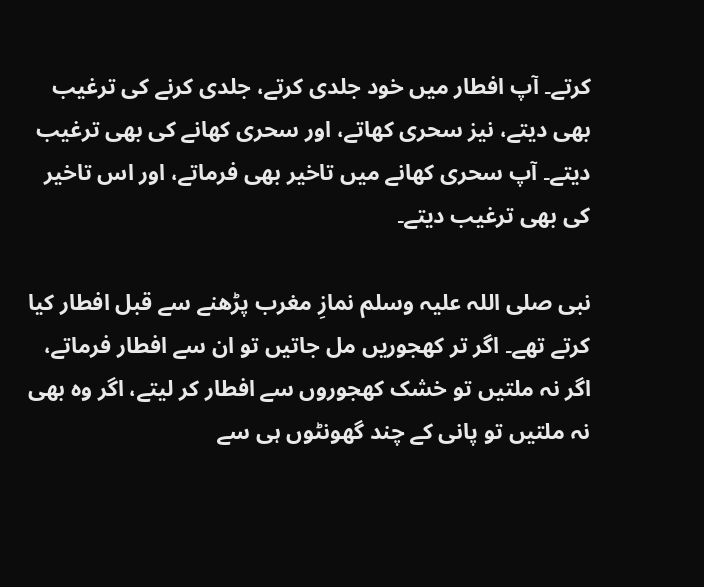کرتے۔ آپ افطار میں خود جلدی کرتے، جلدی کرنے کی ترغیب بھی دیتے، نیز سحری کھاتے، اور سحری کھانے کی بھی ترغیب دیتے۔ آپ سحری کھانے میں تاخیر بھی فرماتے، اور اس تاخیر کی بھی ترغیب دیتے۔

نبی صلی اللہ علیہ وسلم نمازِ مغرب پڑھنے سے قبل افطار کیا کرتے تھے۔ اگر تر کھجوریں مل جاتیں تو ان سے افطار فرماتے، اگر نہ ملتیں تو خشک کھجوروں سے افطار کر لیتے، اگر وہ بھی نہ ملتیں تو پانی کے چند گھونٹوں ہی سے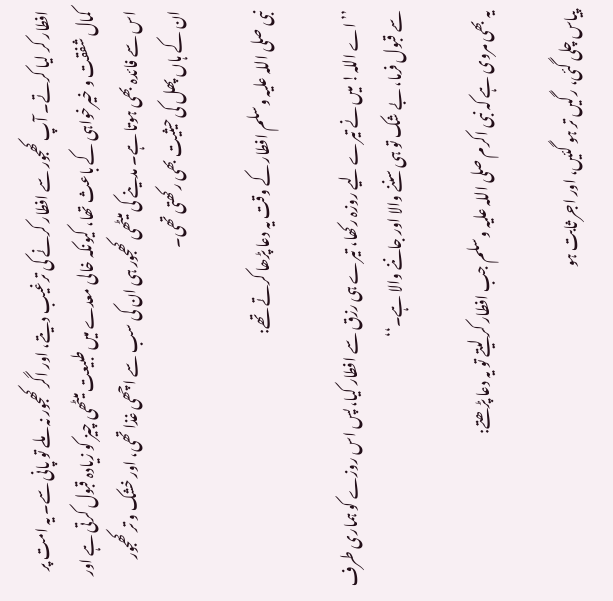افطار کر لیا کرتے۔ آپ کھجور سے افطار کرنے کی ترغیب دیتے، اور اگر کھجور نہ ملے تو پانی سے۔ یہ امت پر کمال شفقت و خیرخواہی کے باعث تھا، کیونکہ خالی معدے میں طبیعت میٹھی چیز کو زیادہ قبول کرتی ہے اور اس سے فائدہ بھی ہوتا ہے۔ مدینے کی میٹھی کھجور ہی ان کی سب سے اچھی غذا تھی، اور خشک و تر کھجور ان کے ہاں پھل کی حیثیت بھی رکھتی تھی۔

نبی صلی اللہ علیہ وسلم افطار کے وقت یہ دعا پڑھا کرتے تھے:

’’اے اللہ! میں نے تیرے لیے روزہ رکھا، تیرے ہی رزق سے افطار کیا، پس اس روزے کو ہماری طرف سے قبول فرما، بے شک تو ہی سننے والا اور جاننے والا ہے۔‘‘

یہ بھی مروی ہے کہ نبی اکرم صلی اللہ علیہ وسلم جب افطار کر لیتے تو یہ دعا پڑھتے:

پیاس چلی گئی، رگیں تر ہو گئیں، اور اجر ثابت ہو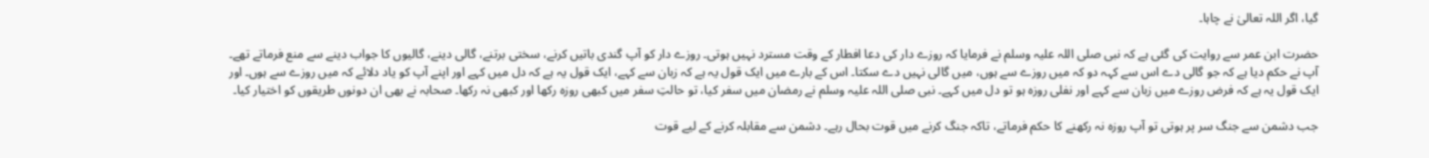گیا، اگر اللہ تعالیٰ نے چاہا۔

حضرت ابن عمر سے روایت کی گئی ہے کہ نبی صلی اللہ علیہ وسلم نے فرمایا کہ روزے دار کی دعا افطار کے وقت مسترد نہیں ہوتی۔ روزے دار کو آپ گندی باتیں کرنے، سختی برتنے، گالی دینے، گالیوں کا جواب دینے سے منع فرماتے تھے۔ آپ نے حکم دیا ہے کہ جو گالی دے اس سے کہہ دو کہ میں روزے سے ہوں، میں گالی نہیں دے سکتا۔ اس کے بارے میں ایک قول یہ ہے کہ زبان سے کہے، ایک قول یہ ہے کہ دل میں کہے اور اپنے آپ کو یاد دلائے کہ میں روزے سے ہوں۔ اور ایک قول یہ ہے کہ فرض روزے میں زبان سے کہے اور نفلی روزہ ہو تو دل میں کہے۔ نبی صلی اللہ علیہ وسلم نے رمضان میں سفر کیا، تو حالتِ سفر میں کبھی روزہ رکھا اور کبھی نہ رکھا۔ صحابہ نے بھی ان دونوں طریقوں کو اختیار کیا۔

جب دشمن سے جنگ سر پر ہوتی تو آپ روزہ نہ رکھنے کا حکم فرماتے، تاکہ جنگ کرنے میں قوت بحال رہے۔ دشمن سے مقابلہ کرنے کے لیے قوت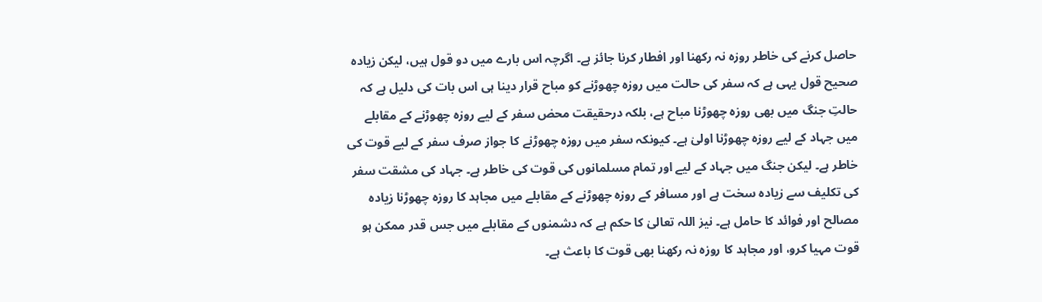حاصل کرنے کی خاطر روزہ نہ رکھنا اور افطار کرنا جائز ہے۔ اگرچہ اس بارے میں دو قول ہیں، لیکن زیادہ صحیح قول یہی ہے کہ سفر کی حالت میں روزہ چھوڑنے کو مباح قرار دینا ہی اس بات کی دلیل ہے کہ حالتِ جنگ میں بھی روزہ چھوڑنا مباح ہے، بلکہ درحقیقت محض سفر کے لیے روزہ چھوڑنے کے مقابلے میں جہاد کے لیے روزہ چھوڑنا اولیٰ ہے۔ کیونکہ سفر میں روزہ چھوڑنے کا جواز صرف سفر کے لیے قوت کی خاطر ہے۔ لیکن جنگ میں جہاد کے لیے اور تمام مسلمانوں کی قوت کی خاطر ہے۔ جہاد کی مشقت سفر کی تکلیف سے زیادہ سخت ہے اور مسافر کے روزہ چھوڑنے کے مقابلے میں مجاہد کا روزہ چھوڑنا زیادہ مصالح اور فوائد کا حامل ہے۔ نیز اللہ تعالیٰ کا حکم ہے کہ دشمنوں کے مقابلے میں جس قدر ممکن ہو قوت مہیا کرو، اور مجاہد کا روزہ نہ رکھنا بھی قوت کا باعث ہے۔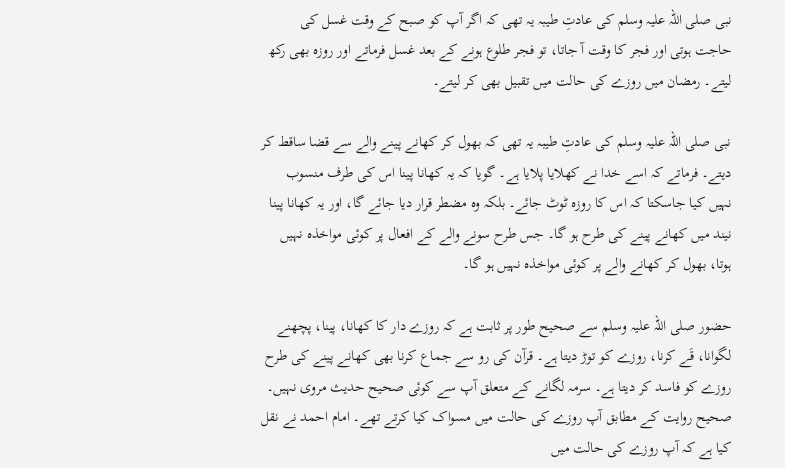نبی صلی اللہ علیہ وسلم کی عادتِ طیبہ یہ تھی کہ اگر آپ کو صبح کے وقت غسل کی حاجت ہوتی اور فجر کا وقت آ جاتا، تو فجر طلوع ہونے کے بعد غسل فرماتے اور روزہ بھی رکھ لیتے۔ رمضان میں روزے کی حالت میں تقبیل بھی کر لیتے۔

نبی صلی اللہ علیہ وسلم کی عادتِ طیبہ یہ تھی کہ بھول کر کھانے پینے والے سے قضا ساقط کر دیتے۔ فرماتے کہ اسے خدا نے کھلایا پلایا ہے۔ گویا کہ یہ کھانا پینا اس کی طرف منسوب نہیں کیا جاسکتا کہ اس کا روزہ ٹوٹ جائے۔ بلکہ وہ مضطر قرار دیا جائے گا، اور یہ کھانا پینا نیند میں کھانے پینے کی طرح ہو گا۔ جس طرح سونے والے کے افعال پر کوئی مواخذہ نہیں ہوتا، بھول کر کھانے والے پر کوئی مواخذہ نہیں ہو گا۔

حضور صلی اللہ علیہ وسلم سے صحیح طور پر ثابت ہے کہ روزے دار کا کھانا، پینا، پچھنے لگوانا، قَے کرنا، روزے کو توڑ دیتا ہے۔ قرآن کی رو سے جماع کرنا بھی کھانے پینے کی طرح روزے کو فاسد کر دیتا ہے۔ سرمہ لگانے کے متعلق آپ سے کوئی صحیح حدیث مروی نہیں۔ صحیح روایت کے مطابق آپ روزے کی حالت میں مسواک کیا کرتے تھے۔ امام احمد نے نقل کیا ہے کہ آپ روزے کی حالت میں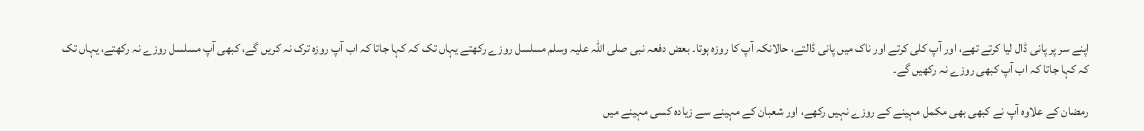اپنے سر پر پانی ڈال لیا کرتے تھے، اور آپ کلی کرتے اور ناک میں پانی ڈالتے، حالانکہ آپ کا روزہ ہوتا۔ بعض دفعہ نبی صلی اللہ علیہ وسلم مسلسل روزے رکھتے یہاں تک کہ کہا جاتا کہ اب آپ روزہ ترک نہ کریں گے، کبھی آپ مسلسل روزے نہ رکھتے، یہاں تک کہ کہا جاتا کہ اب آپ کبھی روزے نہ رکھیں گے۔

رمضان کے علاوہ آپ نے کبھی بھی مکمل مہینے کے روزے نہیں رکھے، اور شعبان کے مہینے سے زیادہ کسی مہینے میں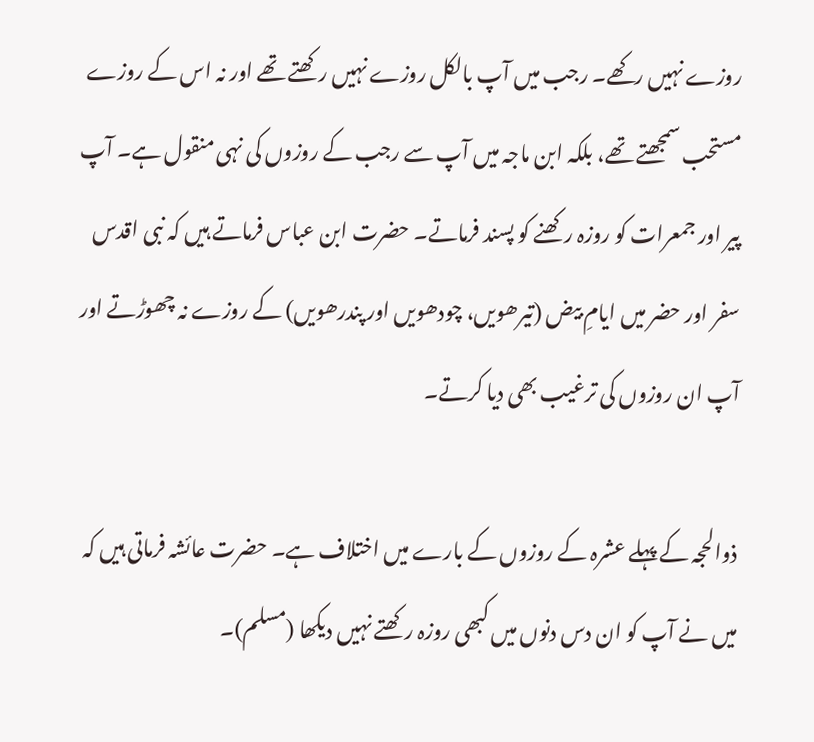روزے نہیں رکھے۔ رجب میں آپ بالکل روزے نہیں رکھتے تھے اور نہ اس کے روزے مستحب سمجھتے تھے، بلکہ ابن ماجہ میں آپ سے رجب کے روزوں کی نہی منقول ہے۔ آپ پیر اور جمعرات کو روزہ رکھنے کو پسند فرماتے۔ حضرت ابن عباس فرماتے ہیں کہ نبی اقدس سفر اور حضر میں ایامِ بیض (تیرھویں، چودھویں اور پندرھویں) کے روزے نہ چھوڑتے اور آپ ان روزوں کی ترغیب بھی دیا کرتے۔

ذوالحجہ کے پہلے عشرہ کے روزوں کے بارے میں اختلاف ہے۔ حضرت عائشہ فرماتی ہیں کہ میں نے آپ کو ان دس دنوں میں کبھی روزہ رکھتے نہیں دیکھا (مسلم)۔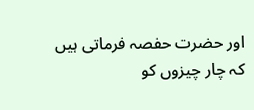اور حضرت حفصہ فرماتی ہیں کہ چار چیزوں کو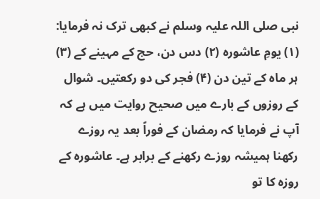نبی صلی اللہ علیہ وسلم نے کبھی ترک نہ فرمایا: (۱) یومِ عاشورہ (۲) دس دن، حج کے مہینے کے (۳) ہر ماہ کے تین دن (۴) فجر کی دو رکعتیں۔ شوال کے روزوں کے بارے میں صحیح روایت میں ہے کہ آپ نے فرمایا کہ رمضان کے فوراً بعد یہ روزے رکھنا ہمیشہ روزے رکھنے کے برابر ہے۔ عاشورہ کے روزہ کا تو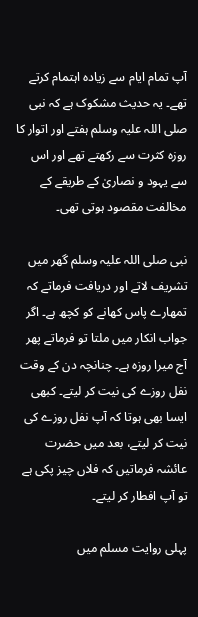آپ تمام ایام سے زیادہ اہتمام کرتے تھے۔ یہ حدیث مشکوک ہے کہ نبی صلی اللہ علیہ وسلم ہفتے اور اتوار کا روزہ کثرت سے رکھتے تھے اور اس سے یہود و نصاریٰ کے طریقے کے مخالفت مقصود ہوتی تھی۔

نبی صلی اللہ علیہ وسلم گھر میں تشریف لاتے اور دریافت فرماتے کہ تمھارے پاس کھانے کو کچھ ہے۔ اگر جواب انکار میں ملتا تو فرماتے پھر آج میرا روزہ ہے۔ چنانچہ دن کے وقت نفل روزے کی نیت کر لیتے۔ کبھی ایسا بھی ہوتا کہ آپ نفل روزے کی نیت کر لیتے، بعد میں حضرت عائشہ فرماتیں کہ فلاں چیز پکی ہے تو آپ افطار کر لیتے۔

پہلی روایت مسلم میں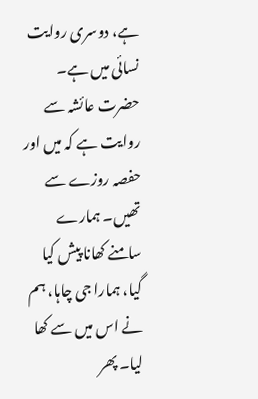ہے، دوسری روایت نسائی میں ہے۔ حضرت عائشہ سے روایت ہے کہ میں اور حفصہ روزے سے تھیں۔ ہمارے سامنے کھانا پیش کیا گیا، ہمارا جی چاہا، ہم نے اس میں سے کھا لیا۔ پھر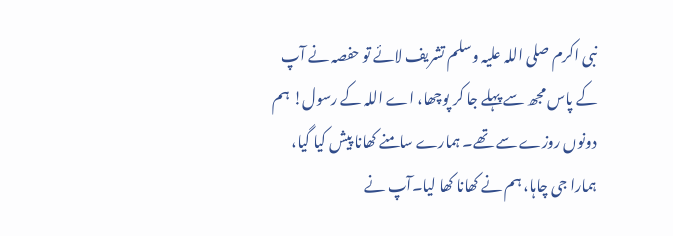نبی اکرم صلی اللہ علیہ وسلم تشریف لائے تو حفصہ نے آپ کے پاس مجھ سے پہلے جا کر پوچھا، اے اللہ کے رسول! ہم دونوں روزے سے تھے۔ ہمارے سامنے کھانا پیش کیا گیا، ہمارا جی چاہا، ہم نے کھانا کھا لیا۔آپ نے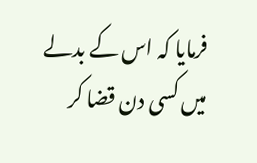فرمایا کہ اس کے بدلے میں کسی دن قضا کر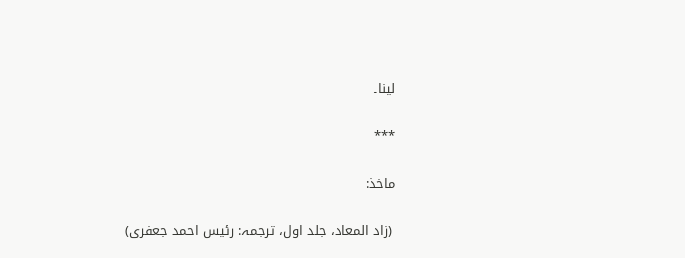لینا۔

٭٭٭

ماخذ:

 (زاد المعاد، جلد اول، ترجمہ: رئیس احمد جعفری)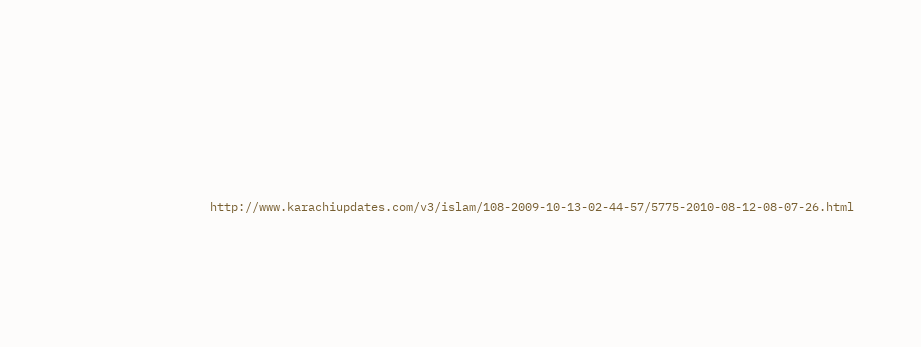http://www.karachiupdates.com/v3/islam/108-2009-10-13-02-44-57/5775-2010-08-12-08-07-26.html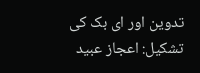تدوین اور ای بک کی تشکیل: اعجاز عبید